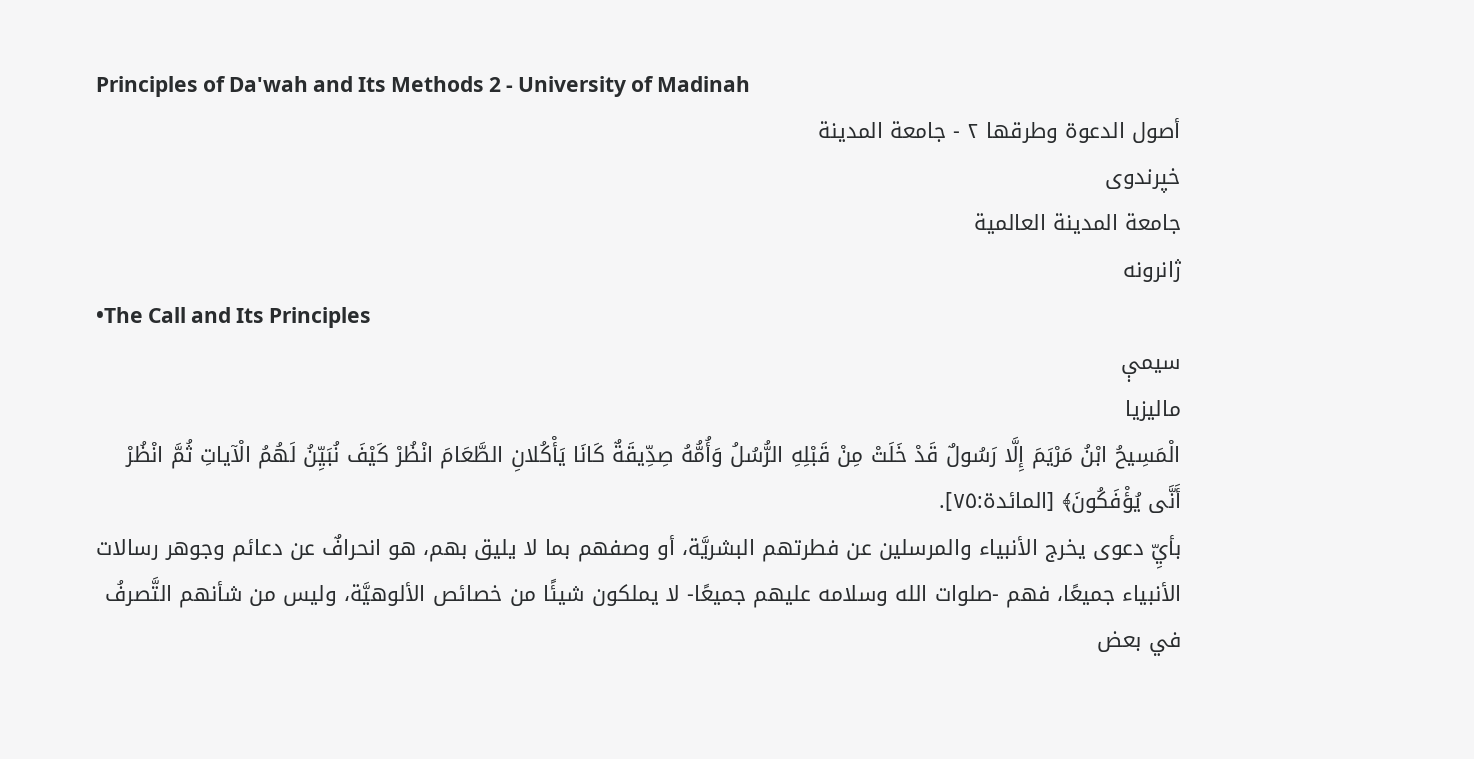Principles of Da'wah and Its Methods 2 - University of Madinah
أصول الدعوة وطرقها ٢ - جامعة المدينة
خپرندوی
جامعة المدينة العالمية
ژانرونه
•The Call and Its Principles
سیمې
ماليزيا
الْمَسِيحُ ابْنُ مَرْيَمَ إِلَّا رَسُولٌ قَدْ خَلَتْ مِنْ قَبْلِهِ الرُّسُلُ وَأُمُّهُ صِدِّيقَةٌ كَانَا يَأْكُلانِ الطَّعَامَ انْظُرْ كَيْفَ نُبَيِّنُ لَهُمُ الْآياتِ ثُمَّ انْظُرْ أَنَّى يُؤْفَكُونَ﴾ [المائدة:٧٥].
بأيِّ دعوى يخرج الأنبياء والمرسلين عن فطرتهم البشريَّة، أو وصفهم بما لا يليق بهم، هو انحرافٌ عن دعائم وجوهر رسالات الأنبياء جميعًا، فهم -صلوات الله وسلامه عليهم جميعًا- لا يملكون شيئًا من خصائص الألوهيَّة، وليس من شأنهم التَّصرفُ في بعض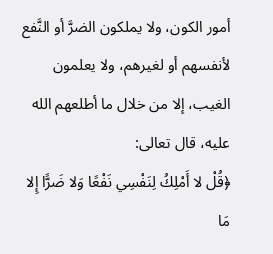أمور الكون، ولا يملكون الضرَّ أو النَّفع لأنفسهم أو لغيرهم، ولا يعلمون الغيب، إلا من خلال ما أطلعهم الله عليه، قال تعالى:
﴿قُلْ لا أَمْلِكُ لِنَفْسِي نَفْعًا وَلا ضَرًّا إِلا مَا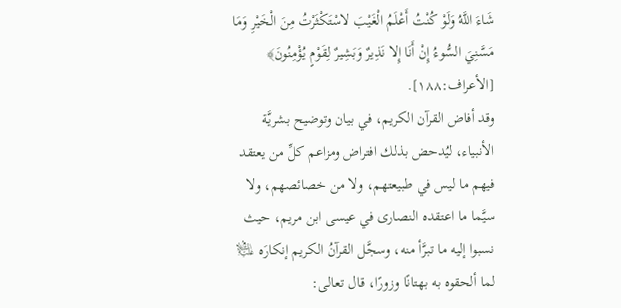شَاءَ اللَّهُ وَلَوْ كُنْتُ أَعْلَمُ الْغَيْبَ لاسْتَكْثَرْتُ مِنَ الْخَيْرِ وَمَا مَسَّنِيَ السُّوءُ إِنْ أَنَا إِلا نَذِيرٌ وَبَشِيرٌ لِقَوْمٍ يُؤْمِنُونَ﴾ [الأعراف:١٨٨].
وقد أفاض القرآن الكريم، في بيان وتوضيح بشريَّة الأنبياء، ليُدحض بذلك افتراض ومزاعم كلِّ من يعتقد فيهم ما ليس في طبيعتهم، ولا من خصائصهم، ولا سيَّما ما اعتقده النصارى في عيسى ابن مريم، حيث نسبوا إليه ما تبرَّأ منه، وسجَّل القرآنُ الكريم إنكارَه ﵇ لما ألحقوه به بهتانًا وزورًا، قال تعالى: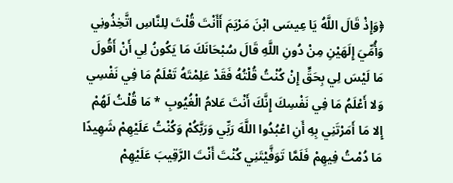﴿وَإِذْ قَالَ اللَّهُ يَا عِيسَى ابْنَ مَرْيَمَ أَأَنْتَ قُلْتَ لِلنَّاسِ اتَّخِذُونِي وَأُمِّيَ إِلَهَيْنِ مِنْ دُونِ اللَّهِ قَالَ سُبْحَانَكَ مَا يَكُونُ لِي أَنْ أَقُولَ مَا لَيْسَ لِي بِحَقٍّ إِنْ كُنْتُ قُلْتُهُ فَقَدْ عَلِمْتَهُ تَعْلَمُ مَا فِي نَفْسِي وَلا أَعْلَمُ مَا فِي نَفْسِكَ إِنَّكَ أَنْتَ عَلامُ الْغُيُوبِ * مَا قُلْتُ لَهُمْ إِلا مَا أَمَرْتَنِي بِهِ أَنِ اعْبُدُوا اللَّهَ رَبِّي وَرَبَّكُمْ وَكُنْتُ عَلَيْهِمْ شَهِيدًا مَا دُمْتُ فِيهِمْ فَلَمَّا تَوَفَّيْتَنِي كُنْتَ أَنْتَ الرَّقِيبَ عَلَيْهِمْ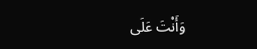وَأَنْتَ عَلَى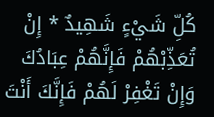كُلِّ شَيْءٍ شَهِيدٌ * إِنْ تُعَذِّبْهُمْ فَإِنَّهُمْ عِبَادُكَ وَإِنْ تَغْفِرْ لَهُمْ فَإِنَّكَ أَنْتَ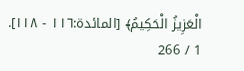الْعَزِيزُ الْحَكِيمُ﴾ [المائدة:١١٦ - ١١٨].
1 / 266